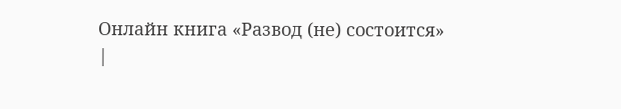Онлайн книга «Развод (не) состоится»
|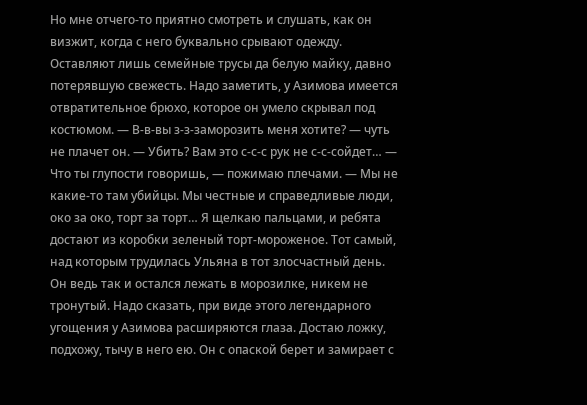Но мне отчего-то приятно смотреть и слушать, как он визжит, когда с него буквально срывают одежду. Оставляют лишь семейные трусы да белую майку, давно потерявшую свежесть. Надо заметить, у Азимова имеется отвратительное брюхо, которое он умело скрывал под костюмом. — В-в-вы з-з-заморозить меня хотите? — чуть не плачет он. — Убить? Вам это с-с-с рук не с-с-сойдет… — Что ты глупости говоришь, — пожимаю плечами. — Мы не какие-то там убийцы. Мы честные и справедливые люди, око за око, торт за торт… Я щелкаю пальцами, и ребята достают из коробки зеленый торт-мороженое. Тот самый, над которым трудилась Ульяна в тот злосчастный день. Он ведь так и остался лежать в морозилке, никем не тронутый. Надо сказать, при виде этого легендарного угощения у Азимова расширяются глаза. Достаю ложку, подхожу, тычу в него ею. Он с опаской берет и замирает с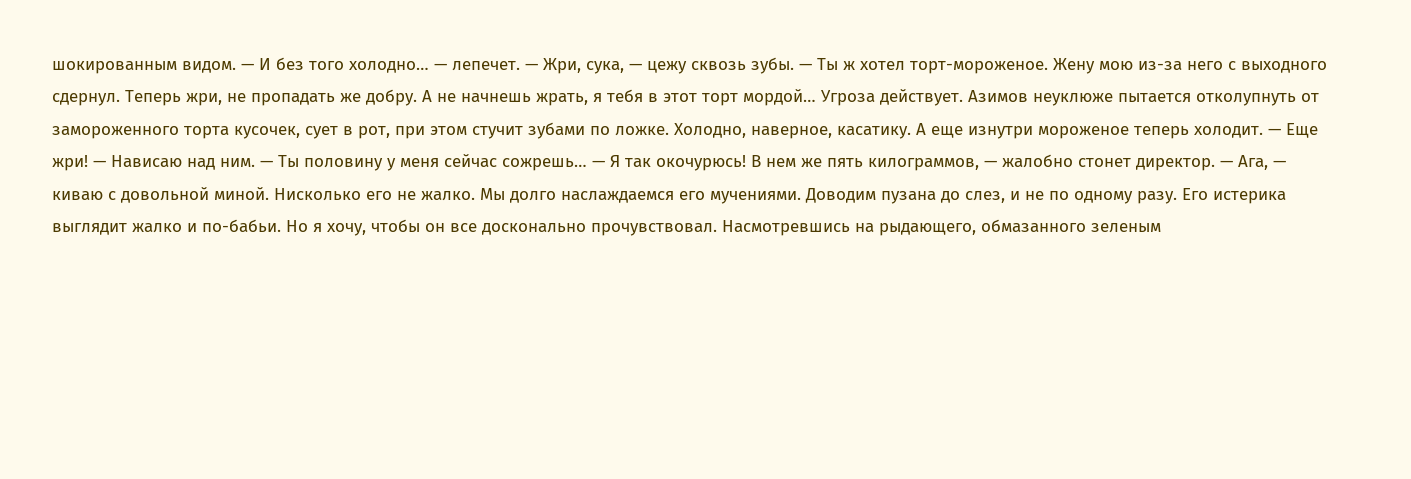шокированным видом. — И без того холодно… — лепечет. — Жри, сука, — цежу сквозь зубы. — Ты ж хотел торт-мороженое. Жену мою из-за него с выходного сдернул. Теперь жри, не пропадать же добру. А не начнешь жрать, я тебя в этот торт мордой… Угроза действует. Азимов неуклюже пытается отколупнуть от замороженного торта кусочек, сует в рот, при этом стучит зубами по ложке. Холодно, наверное, касатику. А еще изнутри мороженое теперь холодит. — Еще жри! — Нависаю над ним. — Ты половину у меня сейчас сожрешь… — Я так окочурюсь! В нем же пять килограммов, — жалобно стонет директор. — Ага, — киваю с довольной миной. Нисколько его не жалко. Мы долго наслаждаемся его мучениями. Доводим пузана до слез, и не по одному разу. Его истерика выглядит жалко и по-бабьи. Но я хочу, чтобы он все досконально прочувствовал. Насмотревшись на рыдающего, обмазанного зеленым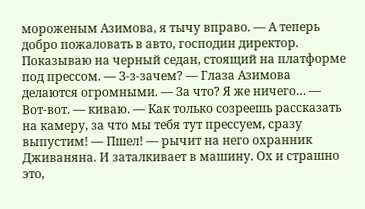мороженым Азимова, я тычу вправо. — А теперь добро пожаловать в авто, господин директор. Показываю на черный седан, стоящий на платформе под прессом. — З-з-зачем? — Глаза Азимова делаются огромными. — За что? Я же ничего… — Вот-вот. — киваю. — Как только созреешь рассказать на камеру, за что мы тебя тут прессуем, сразу выпустим! — Пшел! — рычит на него охранник Дживаняна. И заталкивает в машину. Ох и страшно это,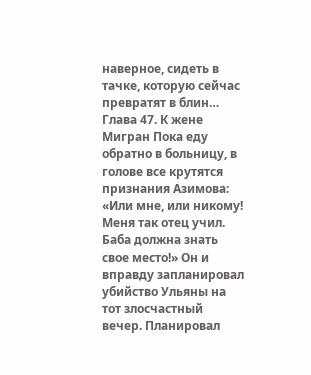наверное, сидеть в тачке, которую сейчас превратят в блин… Глава 47. К жене Мигран Пока еду обратно в больницу, в голове все крутятся признания Азимова: «Или мне, или никому! Меня так отец учил. Баба должна знать свое место!» Он и вправду запланировал убийство Ульяны на тот злосчастный вечер. Планировал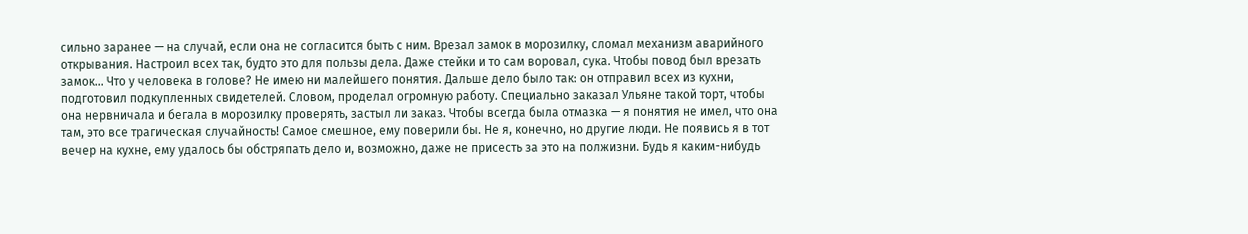сильно заранее — на случай, если она не согласится быть с ним. Врезал замок в морозилку, сломал механизм аварийного открывания. Настроил всех так, будто это для пользы дела. Даже стейки и то сам воровал, сука. Чтобы повод был врезать замок… Что у человека в голове? Не имею ни малейшего понятия. Дальше дело было так: он отправил всех из кухни, подготовил подкупленных свидетелей. Словом, проделал огромную работу. Специально заказал Ульяне такой торт, чтобы она нервничала и бегала в морозилку проверять, застыл ли заказ. Чтобы всегда была отмазка — я понятия не имел, что она там, это все трагическая случайность! Самое смешное, ему поверили бы. Не я, конечно, но другие люди. Не появись я в тот вечер на кухне, ему удалось бы обстряпать дело и, возможно, даже не присесть за это на полжизни. Будь я каким-нибудь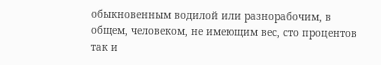обыкновенным водилой или разнорабочим, в общем, человеком, не имеющим вес, сто процентов так и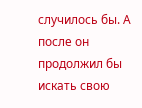случилось бы. А после он продолжил бы искать свою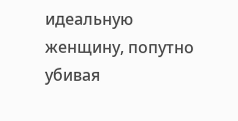идеальную женщину, попутно убивая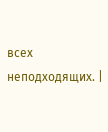всех неподходящих. |